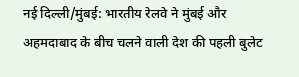नई दिल्ली/मुंबई: भारतीय रेलवे ने मुंबई और अहमदाबाद के बीच चलने वाली देश की पहली बुलेट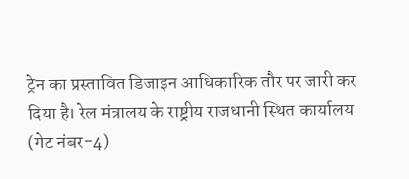ट्रेन का प्रस्तावित डिजाइन आधिकारिक तौर पर जारी कर दिया है। रेल मंत्रालय के राष्ट्रीय राजधानी स्थित कार्यालय (गेट नंबर-4)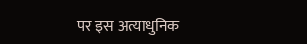पर इस अत्याधुनिक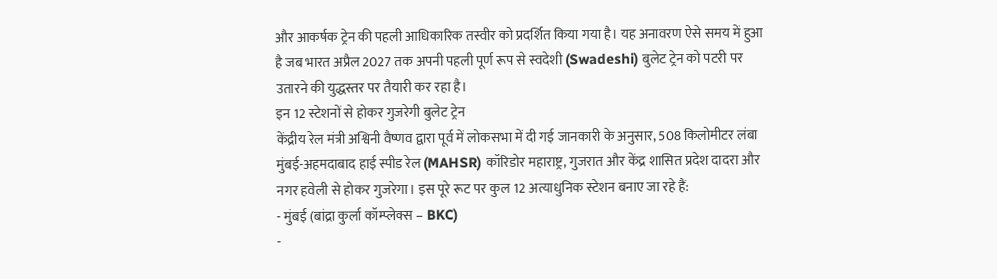और आकर्षक ट्रेन की पहली आधिकारिक तस्वीर को प्रदर्शित किया गया है। यह अनावरण ऐसे समय में हुआ है जब भारत अप्रैल 2027 तक अपनी पहली पूर्ण रूप से स्वदेशी (Swadeshi) बुलेट ट्रेन को पटरी पर उतारने की युद्धस्तर पर तैयारी कर रहा है।
इन 12 स्टेशनों से होकर गुजरेगी बुलेट ट्रेन
केंद्रीय रेल मंत्री अश्विनी वैष्णव द्वारा पूर्व में लोकसभा में दी गई जानकारी के अनुसार, 508 किलोमीटर लंबा मुंबई-अहमदाबाद हाई स्पीड रेल (MAHSR) कॉरिडोर महाराष्ट्र, गुजरात और केंद्र शासित प्रदेश दादरा और नगर हवेली से होकर गुजरेगा। इस पूरे रूट पर कुल 12 अत्याधुनिक स्टेशन बनाए जा रहे हैं:
- मुंबई (बांद्रा कुर्ला कॉम्प्लेक्स – BKC)
-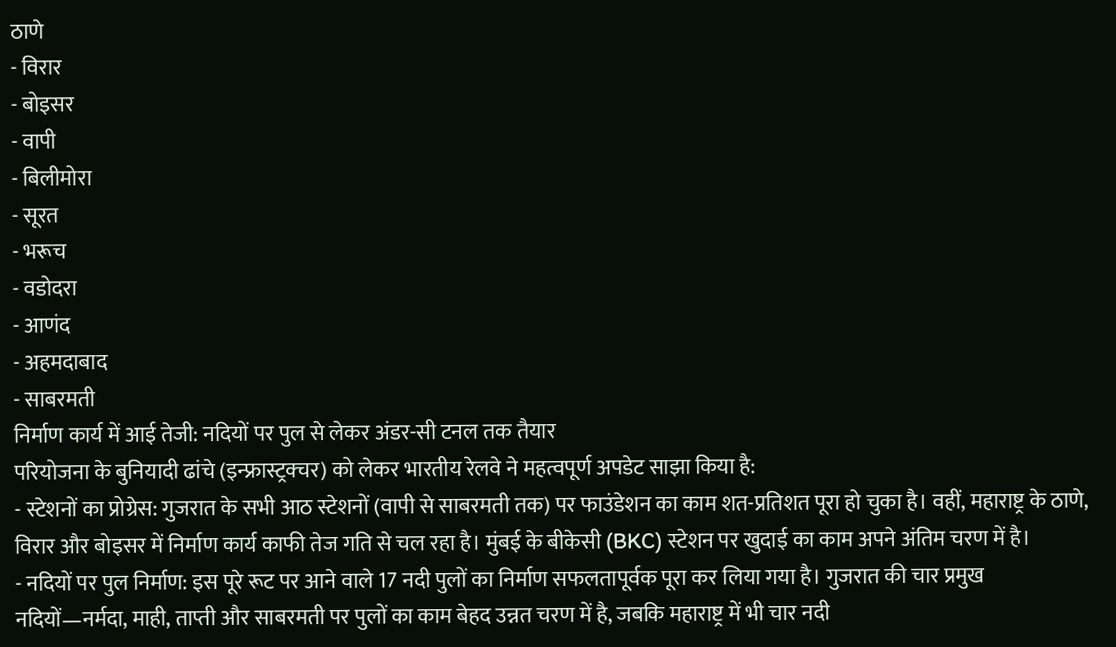ठाणे
- विरार
- बोइसर
- वापी
- बिलीमोरा
- सूरत
- भरूच
- वडोदरा
- आणंद
- अहमदाबाद
- साबरमती
निर्माण कार्य में आई तेजी: नदियों पर पुल से लेकर अंडर-सी टनल तक तैयार
परियोजना के बुनियादी ढांचे (इन्फ्रास्ट्रक्चर) को लेकर भारतीय रेलवे ने महत्वपूर्ण अपडेट साझा किया है:
- स्टेशनों का प्रोग्रेस: गुजरात के सभी आठ स्टेशनों (वापी से साबरमती तक) पर फाउंडेशन का काम शत-प्रतिशत पूरा हो चुका है। वहीं, महाराष्ट्र के ठाणे, विरार और बोइसर में निर्माण कार्य काफी तेज गति से चल रहा है। मुंबई के बीकेसी (BKC) स्टेशन पर खुदाई का काम अपने अंतिम चरण में है।
- नदियों पर पुल निर्माण: इस पूरे रूट पर आने वाले 17 नदी पुलों का निर्माण सफलतापूर्वक पूरा कर लिया गया है। गुजरात की चार प्रमुख नदियों—नर्मदा, माही, ताप्ती और साबरमती पर पुलों का काम बेहद उन्नत चरण में है, जबकि महाराष्ट्र में भी चार नदी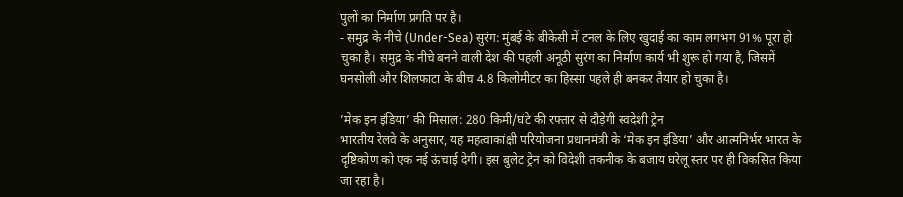पुलों का निर्माण प्रगति पर है।
- समुद्र के नीचे (Under-Sea) सुरंग: मुंबई के बीकेसी में टनल के लिए खुदाई का काम लगभग 91% पूरा हो चुका है। समुद्र के नीचे बनने वाली देश की पहली अनूठी सुरंग का निर्माण कार्य भी शुरू हो गया है, जिसमें घनसोली और शिलफाटा के बीच 4.8 किलोमीटर का हिस्सा पहले ही बनकर तैयार हो चुका है।

’मेक इन इंडिया’ की मिसाल: 280 किमी/घंटे की रफ्तार से दौड़ेगी स्वदेशी ट्रेन
भारतीय रेलवे के अनुसार, यह महत्वाकांक्षी परियोजना प्रधानमंत्री के ‘मेक इन इंडिया’ और आत्मनिर्भर भारत के दृष्टिकोण को एक नई ऊंचाई देगी। इस बुलेट ट्रेन को विदेशी तकनीक के बजाय घरेलू स्तर पर ही विकसित किया जा रहा है।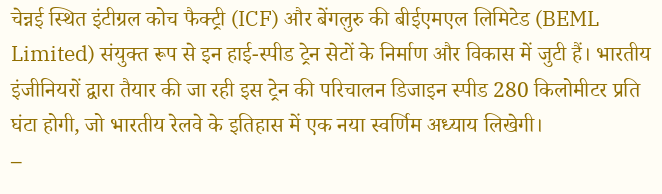चेन्नई स्थित इंटीग्रल कोच फैक्ट्री (ICF) और बेंगलुरु की बीईएमएल लिमिटेड (BEML Limited) संयुक्त रूप से इन हाई-स्पीड ट्रेन सेटों के निर्माण और विकास में जुटी हैं। भारतीय इंजीनियरों द्वारा तैयार की जा रही इस ट्रेन की परिचालन डिजाइन स्पीड 280 किलोमीटर प्रति घंटा होगी, जो भारतीय रेलवे के इतिहास में एक नया स्वर्णिम अध्याय लिखेगी।
–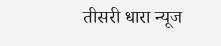तीसरी धारा न्यूज